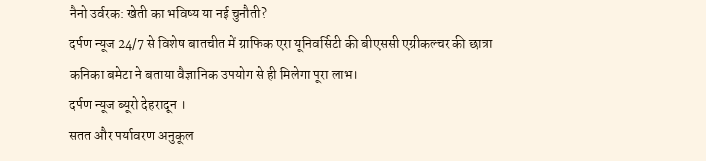नैनो उर्वरक: खेती का भविष्य या नई चुनौती?
दर्पण न्यूज 24/7 से विशेष बातचीत में ग्राफिक एरा यूनिवर्सिटी की बीएससी एग्रीकल्चर की छात्रा कनिका बमेटा ने बताया वैज्ञानिक उपयोग से ही मिलेगा पूरा लाभ।
दर्पण न्यूज ब्यूरो देहरादून ।
सतत और पर्यावरण अनुकूल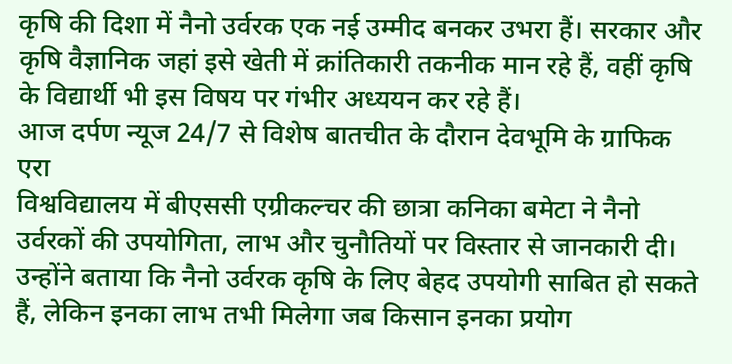कृषि की दिशा में नैनो उर्वरक एक नई उम्मीद बनकर उभरा हैं। सरकार और कृषि वैज्ञानिक जहां इसे खेती में क्रांतिकारी तकनीक मान रहे हैं, वहीं कृषि के विद्यार्थी भी इस विषय पर गंभीर अध्ययन कर रहे हैं।
आज दर्पण न्यूज 24/7 से विशेष बातचीत के दौरान देवभूमि के ग्राफिक एरा
विश्वविद्यालय में बीएससी एग्रीकल्चर की छात्रा कनिका बमेटा ने नैनो उर्वरकों की उपयोगिता, लाभ और चुनौतियों पर विस्तार से जानकारी दी। उन्होंने बताया कि नैनो उर्वरक कृषि के लिए बेहद उपयोगी साबित हो सकते हैं, लेकिन इनका लाभ तभी मिलेगा जब किसान इनका प्रयोग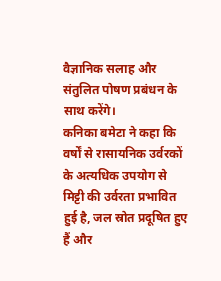वैज्ञानिक सलाह और संतुलित पोषण प्रबंधन के साथ करेंगे।
कनिका बमेटा ने कहा कि वर्षों से रासायनिक उर्वरकों के अत्यधिक उपयोग से मिट्टी की उर्वरता प्रभावित हुई है, जल स्रोत प्रदूषित हुए हैं और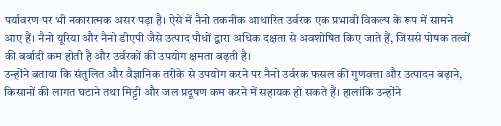पर्यावरण पर भी नकारात्मक असर पड़ा है। ऐसे में नैनो तकनीक आधारित उर्वरक एक प्रभावी विकल्प के रूप में सामने आए हैं। नैनो यूरिया और नैनो डीएपी जैसे उत्पाद पौधों द्वारा अधिक दक्षता से अवशोषित किए जाते हैं, जिससे पोषक तत्वों की बर्बादी कम होती है और उर्वरकों की उपयोग क्षमता बढ़ती है।
उन्होंने बताया कि संतुलित और वैज्ञानिक तरीके से उपयोग करने पर नैनो उर्वरक फसल की गुणवत्ता और उत्पादन बढ़ाने, किसानों की लागत घटाने तथा मिट्टी और जल प्रदूषण कम करने में सहायक हो सकते हैं। हालांकि उन्होंने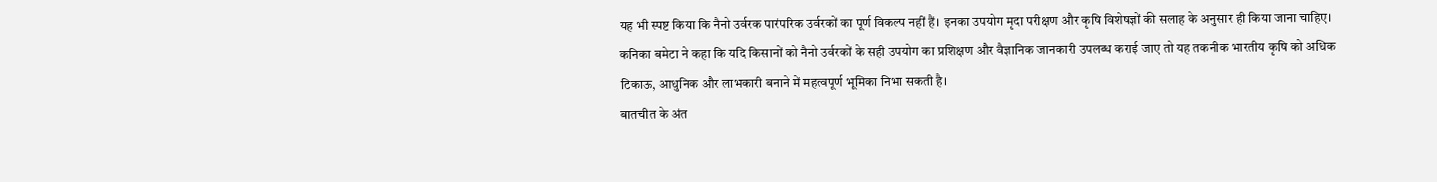यह भी स्पष्ट किया कि नैनो उर्वरक पारंपरिक उर्वरकों का पूर्ण विकल्प नहीं हैं। इनका उपयोग मृदा परीक्षण और कृषि विशेषज्ञों की सलाह के अनुसार ही किया जाना चाहिए।
कनिका बमेटा ने कहा कि यदि किसानों को नैनो उर्वरकों के सही उपयोग का प्रशिक्षण और वैज्ञानिक जानकारी उपलब्ध कराई जाए तो यह तकनीक भारतीय कृषि को अधिक टिकाऊ, आधुनिक और लाभकारी बनाने में महत्वपूर्ण भूमिका निभा सकती है।
बातचीत के अंत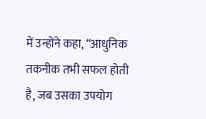में उन्होंने कहा, “आधुनिक तकनीक तभी सफल होती है, जब उसका उपयोग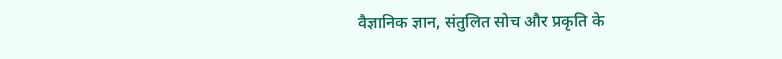वैज्ञानिक ज्ञान, संतुलित सोच और प्रकृति के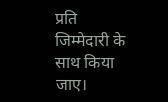प्रति जिम्मेदारी के साथ किया जाए।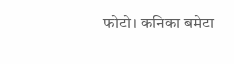फोटो। कनिका बमेटा